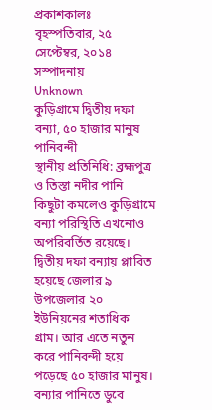প্রকাশকালঃ
বৃহস্পতিবার, ২৫ সেপ্টেম্বর, ২০১৪
সস্পাদনায়
Unknown
কুড়িগ্রামে দ্বিতীয় দফা বন্যা, ৫০ হাজার মানুষ পানিবন্দী
স্থানীয় প্রতিনিধি: ব্রহ্মপুত্র ও তিস্তা নদীর পানি কিছুটা কমলেও কুড়িগ্রামে বন্যা পরিস্থিতি এখনোও অপরিবর্তিত রয়েছে। দ্বিতীয় দফা বন্যায় প্লাবিত হয়েছে জেলার ৯ উপজেলার ২০ ইউনিয়নের শতাধিক গ্রাম। আর এতে নতুন করে পানিবন্দী হয়ে পড়েছে ৫০ হাজার মানুষ।
বন্যার পানিতে ডুবে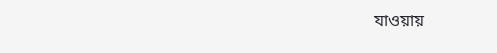যাওয়ায়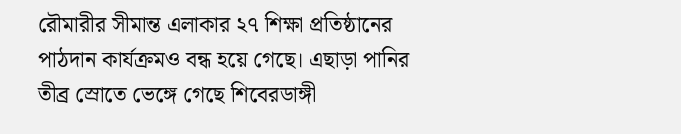রৌমারীর সীমান্ত এলাকার ২৭ শিক্ষা প্রতিষ্ঠানের পাঠদান কার্যক্রমও বন্ধ হয়ে গেছে। এছাড়া পানির তীব্র স্রোতে ভেঙ্গে গেছে শিবেরডাঙ্গী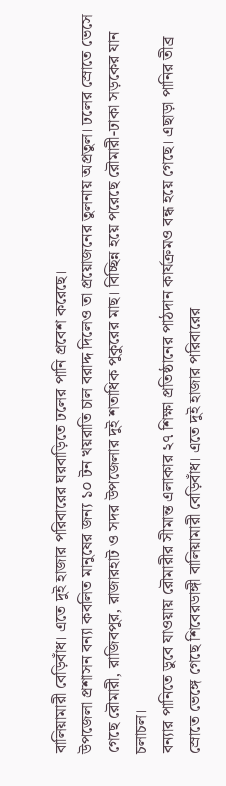বালিয়ামারী বেড়িবাঁধ। এতে দুই হাজার পরিবারের ঘরবাড়িতে ঢলের পানি প্রবেশ করেছে।
উপজেলা প্রশাসন বন্যা কবলিত মানুষের জন্য ১০ টন খয়রাতি চাল বরাদ্দ দিলেও তা প্রয়োজনের তুলনায় অপ্রতুল। ঢলের স্রোতে ভেসে গেছে রৌমারী, রাজিবপুর, রাজারহাট ও সদর উপজেলার দুই শতাধিক পুকুরের মাছ। বিচ্ছিন্ন হয়ে পরেছে রৌমারী-ঢাকা সড়কের যান চলাচল।
বন্যার পানিতে ডুবে যাওয়ায় রৌমারীর সীমান্ত এলাকার ২৭ শিক্ষা প্রতিষ্ঠানের পাঠদান কার্যক্রমও বন্ধ হয়ে গেছে। এছাড়া পানির তীব্র স্রোতে ভেঙ্গে গেছে শিবেরডাঙ্গী বালিয়ামারী বেড়িবাঁধ। এতে দুই হাজার পরিবারের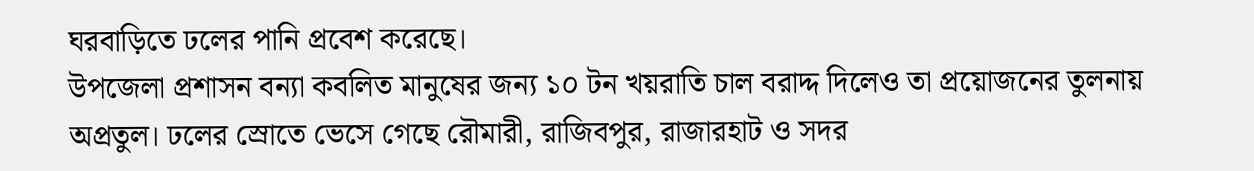ঘরবাড়িতে ঢলের পানি প্রবেশ করেছে।
উপজেলা প্রশাসন বন্যা কবলিত মানুষের জন্য ১০ টন খয়রাতি চাল বরাদ্দ দিলেও তা প্রয়োজনের তুলনায় অপ্রতুল। ঢলের স্রোতে ভেসে গেছে রৌমারী, রাজিবপুর, রাজারহাট ও সদর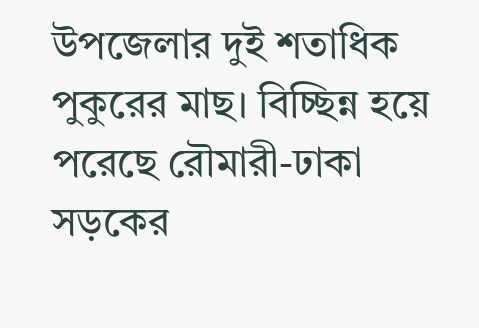উপজেলার দুই শতাধিক পুকুরের মাছ। বিচ্ছিন্ন হয়ে পরেছে রৌমারী-ঢাকা সড়কের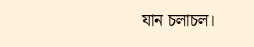যান চলাচল।